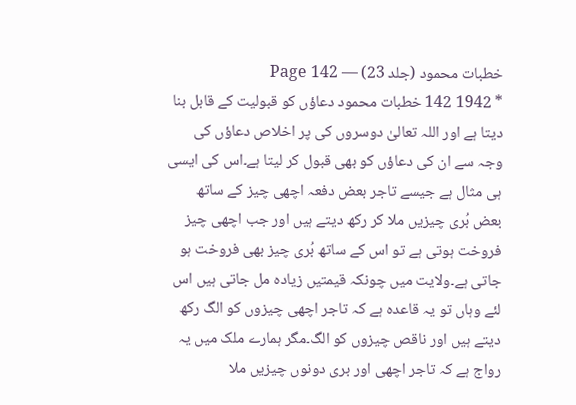خطبات محمود (جلد 23) — Page 142
* 1942 142 خطبات محمود دعاؤں کو قبولیت کے قابل بنا دیتا ہے اور اللہ تعالیٰ دوسروں کی پر اخلاص دعاؤں کی وجہ سے ان کی دعاؤں کو بھی قبول کر لیتا ہے۔اس کی ایسی ہی مثال ہے جیسے تاجر بعض دفعہ اچھی چیز کے ساتھ بعض بُری چیزیں ملا کر رکھ دیتے ہیں اور جب اچھی چیز فروخت ہوتی ہے تو اس کے ساتھ بُری چیز بھی فروخت ہو جاتی ہے۔ولایت میں چونکہ قیمتیں زیادہ مل جاتی ہیں اس لئے وہاں تو یہ قاعدہ ہے کہ تاجر اچھی چیزوں کو الگ رکھ دیتے ہیں اور ناقص چیزوں کو الگ۔مگر ہمارے ملک میں یہ رواج ہے کہ تاجر اچھی اور بری دونوں چیزیں ملا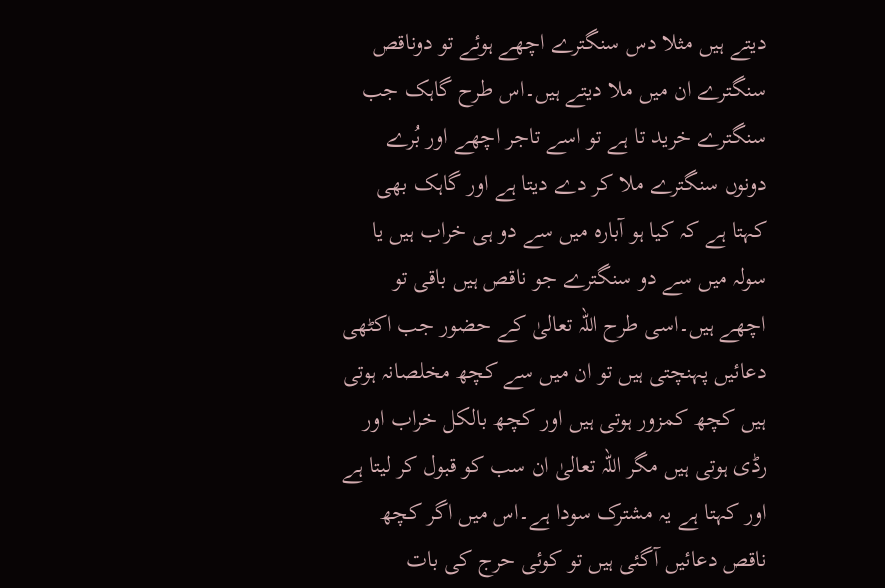دیتے ہیں مثلا دس سنگترے اچھے ہوئے تو دوناقص سنگترے ان میں ملا دیتے ہیں۔اس طرح گاہک جب سنگترے خرید تا ہے تو اسے تاجر اچھے اور بُرے دونوں سنگترے ملا کر دے دیتا ہے اور گاہک بھی کہتا ہے کہ کیا ہو آبارہ میں سے دو ہی خراب ہیں یا سولہ میں سے دو سنگترے جو ناقص ہیں باقی تو اچھے ہیں۔اسی طرح اللہ تعالیٰ کے حضور جب اکٹھی دعائیں پہنچتی ہیں تو ان میں سے کچھ مخلصانہ ہوتی ہیں کچھ کمزور ہوتی ہیں اور کچھ بالکل خراب اور رڈی ہوتی ہیں مگر اللہ تعالیٰ ان سب کو قبول کر لیتا ہے اور کہتا ہے یہ مشترک سودا ہے۔اس میں اگر کچھ ناقص دعائیں آگئی ہیں تو کوئی حرج کی بات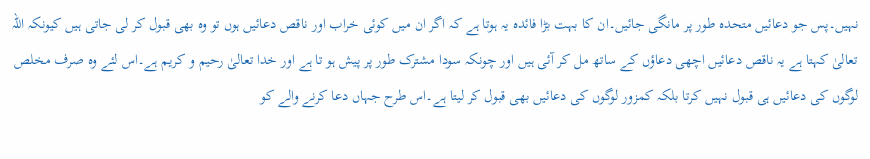نہیں۔پس جو دعائیں متحدہ طور پر مانگی جائیں۔ان کا بہت بڑا فائدہ یہ ہوتا ہے کہ اگر ان میں کوئی خراب اور ناقص دعائیں ہوں تو وہ بھی قبول کر لی جاتی ہیں کیونکہ اللہ تعالیٰ کہتا ہے یہ ناقص دعائیں اچھی دعاؤں کے ساتھ مل کر آئی ہیں اور چونکہ سودا مشترک طور پر پیش ہو تا ہے اور خدا تعالیٰ رحیم و کریم ہے۔اس لئے وہ صرف مخلص لوگوں کی دعائیں ہی قبول نہیں کرتا بلکہ کمزور لوگوں کی دعائیں بھی قبول کر لیتا ہے۔اس طرح جہاں دعا کرنے والے کو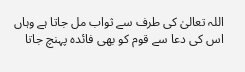اللہ تعالیٰ کی طرف سے ثواب مل جاتا ہے وہاں اس کی دعا سے قوم کو بھی فائدہ پہنچ جاتا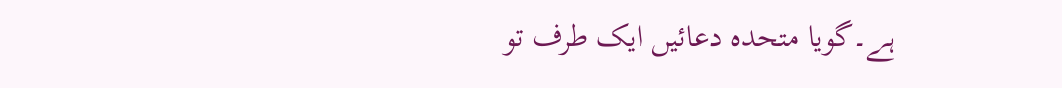ہے۔گویا متحدہ دعائیں ایک طرف تو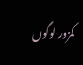کمزور لوگوں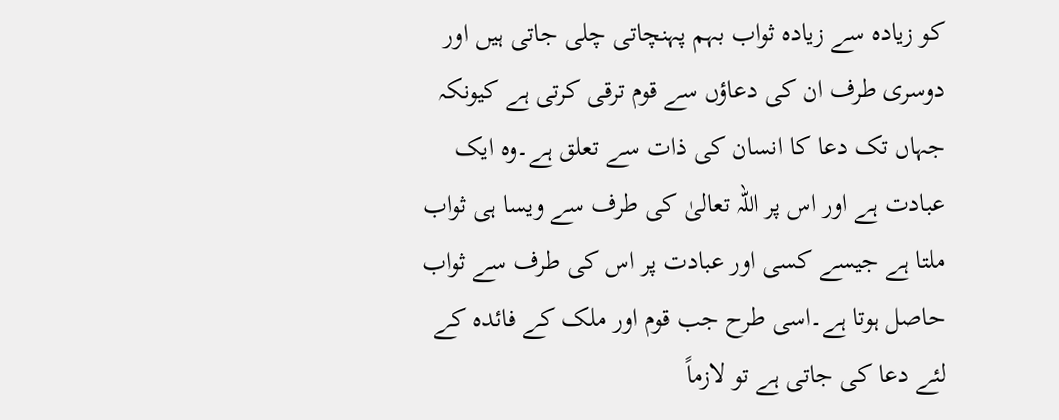کو زیادہ سے زیادہ ثواب بہم پہنچاتی چلی جاتی ہیں اور دوسری طرف ان کی دعاؤں سے قوم ترقی کرتی ہے کیونکہ جہاں تک دعا کا انسان کی ذات سے تعلق ہے۔وہ ایک عبادت ہے اور اس پر اللہ تعالیٰ کی طرف سے ویسا ہی ثواب ملتا ہے جیسے کسی اور عبادت پر اس کی طرف سے ثواب حاصل ہوتا ہے۔اسی طرح جب قوم اور ملک کے فائدہ کے لئے دعا کی جاتی ہے تو لازماً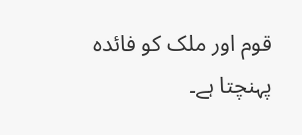قوم اور ملک کو فائدہ پہنچتا ہے۔